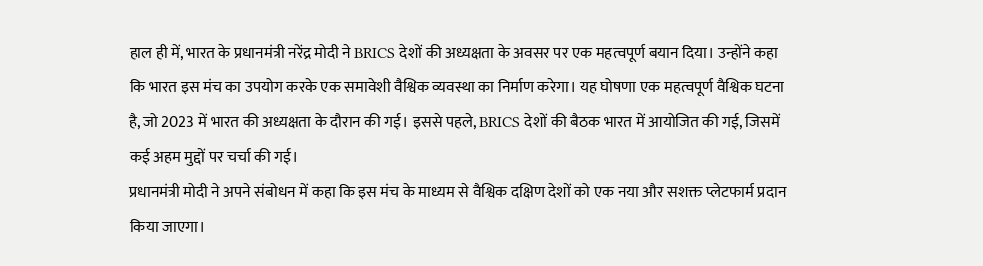हाल ही में, भारत के प्रधानमंत्री नरेंद्र मोदी ने BRICS देशों की अध्यक्षता के अवसर पर एक महत्वपूर्ण बयान दिया। उन्होंने कहा कि भारत इस मंच का उपयोग करके एक समावेशी वैश्विक व्यवस्था का निर्माण करेगा। यह घोषणा एक महत्वपूर्ण वैश्विक घटना है, जो 2023 में भारत की अध्यक्षता के दौरान की गई। इससे पहले, BRICS देशों की बैठक भारत में आयोजित की गई, जिसमें कई अहम मुद्दों पर चर्चा की गई।
प्रधानमंत्री मोदी ने अपने संबोधन में कहा कि इस मंच के माध्यम से वैश्विक दक्षिण देशों को एक नया और सशक्त प्लेटफार्म प्रदान किया जाएगा।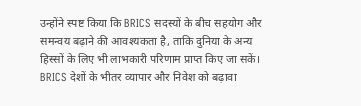उन्होंने स्पष्ट किया कि BRICS सदस्यों के बीच सहयोग और समन्वय बढ़ाने की आवश्यकता है, ताकि दुनिया के अन्य हिस्सों के लिए भी लाभकारी परिणाम प्राप्त किए जा सकें। BRICS देशों के भीतर व्यापार और निवेश को बढ़ावा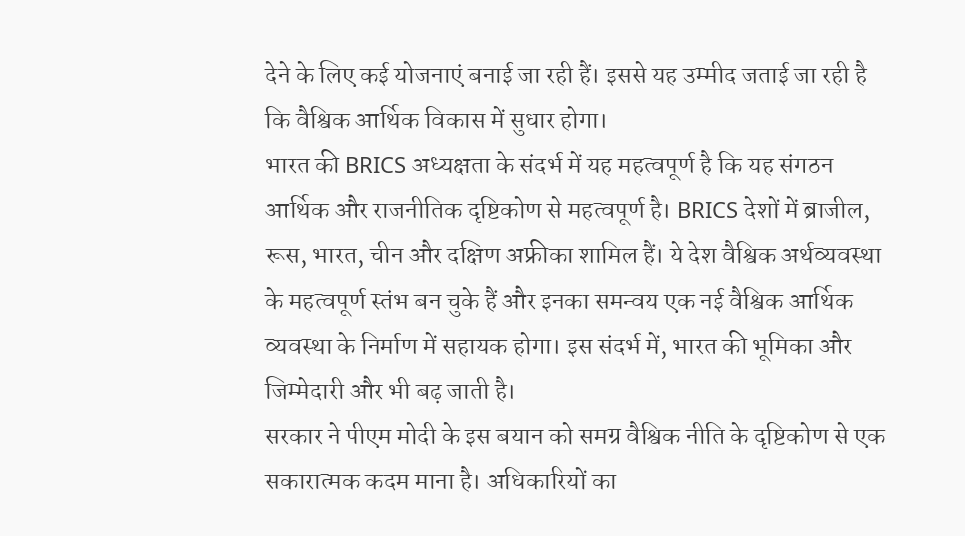देने के लिए कई योजनाएं बनाई जा रही हैं। इससे यह उम्मीद जताई जा रही है कि वैश्विक आर्थिक विकास में सुधार होगा।
भारत की BRICS अध्यक्षता के संदर्भ में यह महत्वपूर्ण है कि यह संगठन आर्थिक और राजनीतिक दृष्टिकोण से महत्वपूर्ण है। BRICS देशों में ब्राजील, रूस, भारत, चीन और दक्षिण अफ्रीका शामिल हैं। ये देश वैश्विक अर्थव्यवस्था के महत्वपूर्ण स्तंभ बन चुके हैं और इनका समन्वय एक नई वैश्विक आर्थिक व्यवस्था के निर्माण में सहायक होगा। इस संदर्भ में, भारत की भूमिका और जिम्मेदारी और भी बढ़ जाती है।
सरकार ने पीएम मोदी के इस बयान को समग्र वैश्विक नीति के दृष्टिकोण से एक सकारात्मक कदम माना है। अधिकारियों का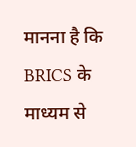मानना है कि BRICS के माध्यम से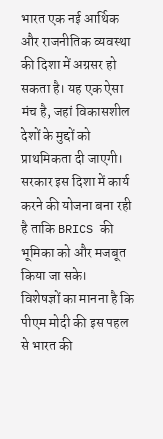भारत एक नई आर्थिक और राजनीतिक व्यवस्था की दिशा में अग्रसर हो सकता है। यह एक ऐसा मंच है, जहां विकासशील देशों के मुद्दों को प्राथमिकता दी जाएगी। सरकार इस दिशा में कार्य करने की योजना बना रही है ताकि BRICS की भूमिका को और मजबूत किया जा सके।
विशेषज्ञों का मानना है कि पीएम मोदी की इस पहल से भारत की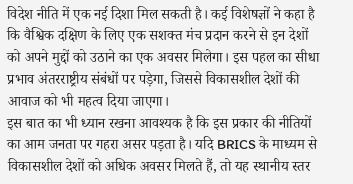विदेश नीति में एक नई दिशा मिल सकती है। कई विशेषज्ञों ने कहा है कि वैश्विक दक्षिण के लिए एक सशक्त मंच प्रदान करने से इन देशों को अपने मुद्दों को उठाने का एक अवसर मिलेगा। इस पहल का सीधा प्रभाव अंतरराष्ट्रीय संबंधों पर पड़ेगा, जिससे विकासशील देशों की आवाज को भी महत्व दिया जाएगा।
इस बात का भी ध्यान रखना आवश्यक है कि इस प्रकार की नीतियों का आम जनता पर गहरा असर पड़ता है। यदि BRICS के माध्यम से विकासशील देशों को अधिक अवसर मिलते हैं, तो यह स्थानीय स्तर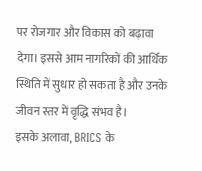पर रोजगार और विकास को बढ़ावा देगा। इससे आम नागरिकों की आर्थिक स्थिति में सुधार हो सकता है और उनके जीवन स्तर में वृद्धि संभव है।
इसके अलावा, BRICS के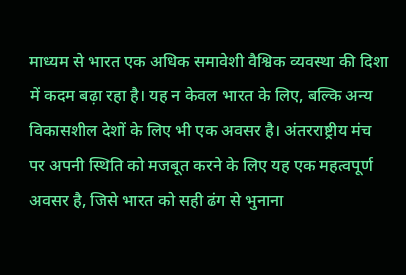माध्यम से भारत एक अधिक समावेशी वैश्विक व्यवस्था की दिशा में कदम बढ़ा रहा है। यह न केवल भारत के लिए, बल्कि अन्य विकासशील देशों के लिए भी एक अवसर है। अंतरराष्ट्रीय मंच पर अपनी स्थिति को मजबूत करने के लिए यह एक महत्वपूर्ण अवसर है, जिसे भारत को सही ढंग से भुनाना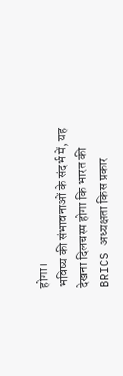होगा।
भविष्य की संभावनाओं के संदर्भ में, यह देखना दिलचस्प होगा कि भारत की BRICS अध्यक्षता किस प्रकार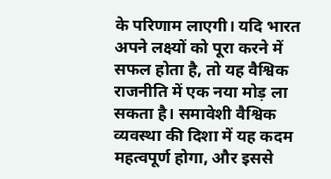के परिणाम लाएगी। यदि भारत अपने लक्ष्यों को पूरा करने में सफल होता है, तो यह वैश्विक राजनीति में एक नया मोड़ ला सकता है। समावेशी वैश्विक व्यवस्था की दिशा में यह कदम महत्वपूर्ण होगा, और इससे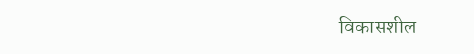विकासशील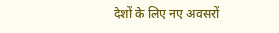देशों के लिए नए अवसरों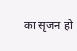का सृजन हो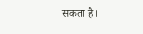सकता है।